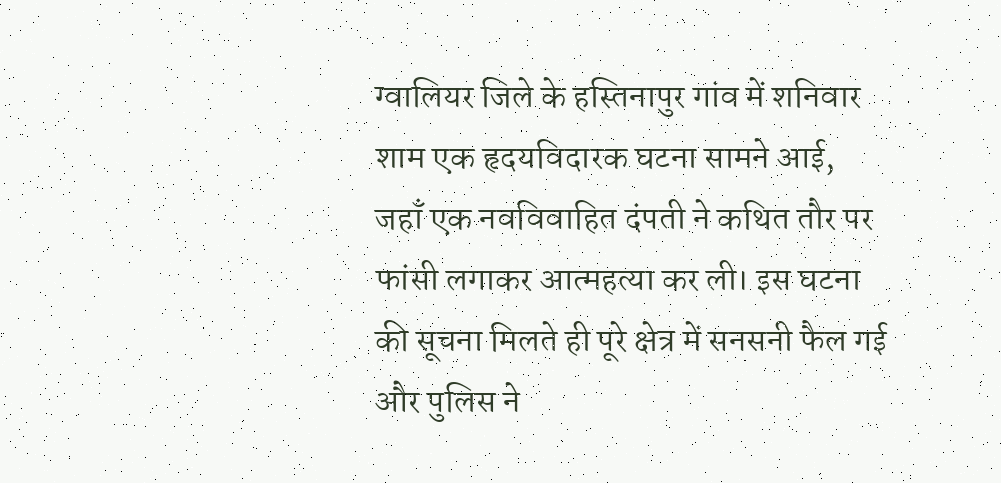ग्वालियर जिले के हस्तिनापुर गांव में शनिवार शाम एक हृदयविदारक घटना सामने आई, जहाँ एक नवविवाहित दंपती ने कथित तौर पर फांसी लगाकर आत्महत्या कर ली। इस घटना की सूचना मिलते ही पूरे क्षेत्र में सनसनी फैल गई और पुलिस ने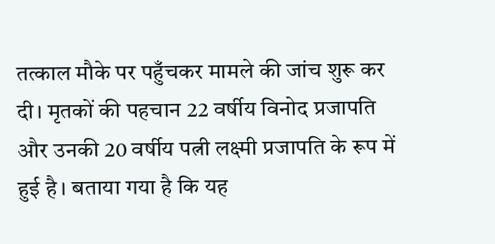तत्काल मौके पर पहुँचकर मामले की जांच शुरू कर दी। मृतकों की पहचान 22 वर्षीय विनोद प्रजापति और उनकी 20 वर्षीय पत्नी लक्ष्मी प्रजापति के रूप में हुई है। बताया गया है कि यह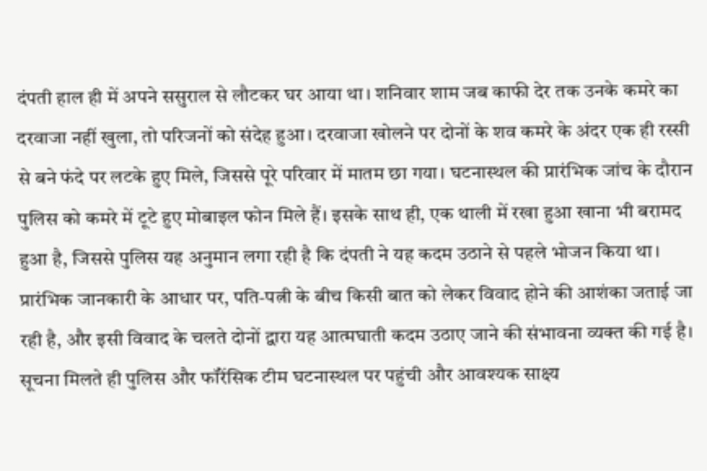दंपती हाल ही में अपने ससुराल से लौटकर घर आया था। शनिवार शाम जब काफी देर तक उनके कमरे का दरवाजा नहीं खुला, तो परिजनों को संदेह हुआ। दरवाजा खोलने पर दोनों के शव कमरे के अंदर एक ही रस्सी से बने फंदे पर लटके हुए मिले, जिससे पूरे परिवार में मातम छा गया। घटनास्थल की प्रारंभिक जांच के दौरान पुलिस को कमरे में टूटे हुए मोबाइल फोन मिले हैं। इसके साथ ही, एक थाली में रखा हुआ खाना भी बरामद हुआ है, जिससे पुलिस यह अनुमान लगा रही है कि दंपती ने यह कदम उठाने से पहले भोजन किया था। प्रारंभिक जानकारी के आधार पर, पति-पत्नी के बीच किसी बात को लेकर विवाद होने की आशंका जताई जा रही है, और इसी विवाद के चलते दोनों द्वारा यह आत्मघाती कदम उठाए जाने की संभावना व्यक्त की गई है। सूचना मिलते ही पुलिस और फॉरेंसिक टीम घटनास्थल पर पहुंची और आवश्यक साक्ष्य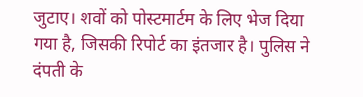जुटाए। शवों को पोस्टमार्टम के लिए भेज दिया गया है, जिसकी रिपोर्ट का इंतजार है। पुलिस ने दंपती के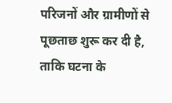परिजनों और ग्रामीणों से पूछताछ शुरू कर दी है, ताकि घटना के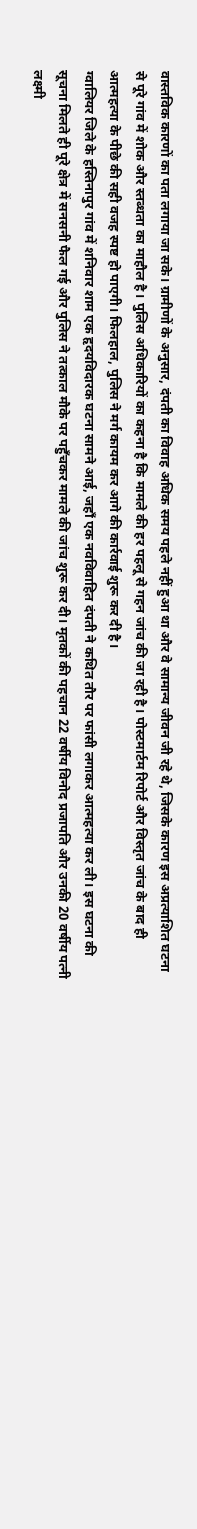वास्तविक कारणों का पता लगाया जा सके। ग्रामीणों के अनुसार, दंपती का विवाह अधिक समय पहले नहीं हुआ था और वे सामान्य जीवन जी रहे थे, जिसके कारण इस अप्रत्याशित घटना से पूरे गांव में शोक और स्तब्धता का माहौल है। पुलिस अधिकारियों का कहना है कि मामले की हर पहलू से गहन जांच की जा रही है। पोस्टमार्टम रिपोर्ट और विस्तृत जांच के बाद ही आत्महत्या के पीछे की सही वजह स्पष्ट हो पाएगी। फिलहाल, पुलिस ने मर्ग कायम कर आगे की कार्रवाई शुरू कर दी है।
ग्वालियर जिले के हस्तिनापुर गांव में शनिवार शाम एक हृदयविदारक घटना सामने आई, जहाँ एक नवविवाहित दंपती ने कथित तौर पर फांसी लगाकर आत्महत्या कर ली। इस घटना की सूचना मिलते ही पूरे क्षेत्र में सनसनी फैल गई और पुलिस ने तत्काल मौके पर पहुँचकर मामले की जांच शुरू कर दी। मृतकों की पहचान 22 वर्षीय विनोद प्रजापति और उनकी 20 वर्षीय पत्नी लक्ष्मी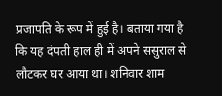प्रजापति के रूप में हुई है। बताया गया है कि यह दंपती हाल ही में अपने ससुराल से लौटकर घर आया था। शनिवार शाम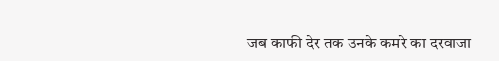जब काफी देर तक उनके कमरे का दरवाजा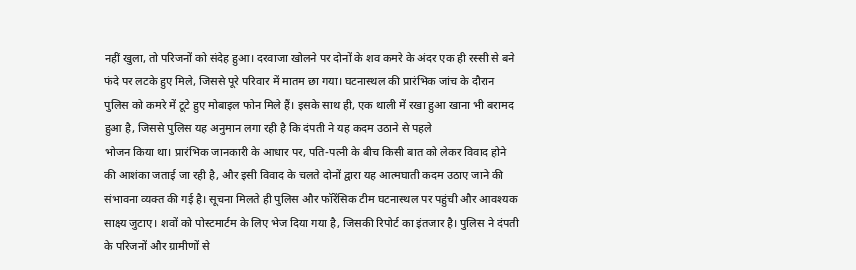नहीं खुला, तो परिजनों को संदेह हुआ। दरवाजा खोलने पर दोनों के शव कमरे के अंदर एक ही रस्सी से बने फंदे पर लटके हुए मिले, जिससे पूरे परिवार में मातम छा गया। घटनास्थल की प्रारंभिक जांच के दौरान पुलिस को कमरे में टूटे हुए मोबाइल फोन मिले हैं। इसके साथ ही, एक थाली में रखा हुआ खाना भी बरामद हुआ है, जिससे पुलिस यह अनुमान लगा रही है कि दंपती ने यह कदम उठाने से पहले
भोजन किया था। प्रारंभिक जानकारी के आधार पर, पति-पत्नी के बीच किसी बात को लेकर विवाद होने की आशंका जताई जा रही है, और इसी विवाद के चलते दोनों द्वारा यह आत्मघाती कदम उठाए जाने की संभावना व्यक्त की गई है। सूचना मिलते ही पुलिस और फॉरेंसिक टीम घटनास्थल पर पहुंची और आवश्यक साक्ष्य जुटाए। शवों को पोस्टमार्टम के लिए भेज दिया गया है, जिसकी रिपोर्ट का इंतजार है। पुलिस ने दंपती के परिजनों और ग्रामीणों से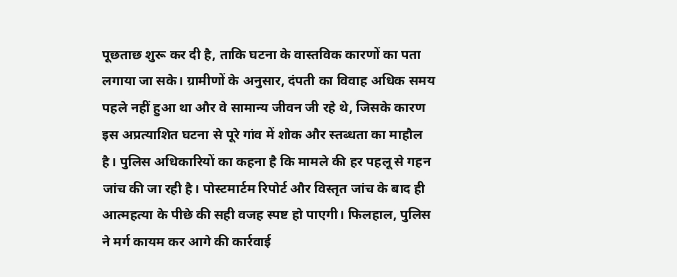पूछताछ शुरू कर दी है, ताकि घटना के वास्तविक कारणों का पता लगाया जा सके। ग्रामीणों के अनुसार, दंपती का विवाह अधिक समय पहले नहीं हुआ था और वे सामान्य जीवन जी रहे थे, जिसके कारण इस अप्रत्याशित घटना से पूरे गांव में शोक और स्तब्धता का माहौल है। पुलिस अधिकारियों का कहना है कि मामले की हर पहलू से गहन जांच की जा रही है। पोस्टमार्टम रिपोर्ट और विस्तृत जांच के बाद ही आत्महत्या के पीछे की सही वजह स्पष्ट हो पाएगी। फिलहाल, पुलिस ने मर्ग कायम कर आगे की कार्रवाई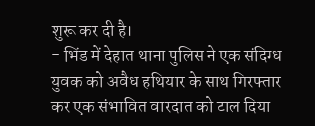शुरू कर दी है।
- भिंड में देहात थाना पुलिस ने एक संदिग्ध युवक को अवैध हथियार के साथ गिरफ्तार कर एक संभावित वारदात को टाल दिया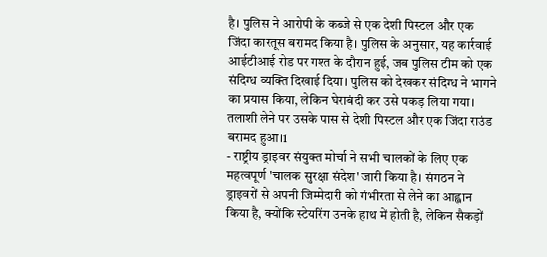है। पुलिस ने आरोपी के कब्जे से एक देशी पिस्टल और एक जिंदा कारतूस बरामद किया है। पुलिस के अनुसार, यह कार्रवाई आईटीआई रोड पर गश्त के दौरान हुई, जब पुलिस टीम को एक संदिग्ध व्यक्ति दिखाई दिया। पुलिस को देखकर संदिग्ध ने भागने का प्रयास किया, लेकिन घेराबंदी कर उसे पकड़ लिया गया। तलाशी लेने पर उसके पास से देशी पिस्टल और एक जिंदा राउंड बरामद हुआ।1
- राष्ट्रीय ड्राइवर संयुक्त मोर्चा ने सभी चालकों के लिए एक महत्वपूर्ण 'चालक सुरक्षा संदेश' जारी किया है। संगठन ने ड्राइवरों से अपनी जिम्मेदारी को गंभीरता से लेने का आह्वान किया है, क्योंकि स्टेयरिंग उनके हाथ में होती है, लेकिन सैकड़ों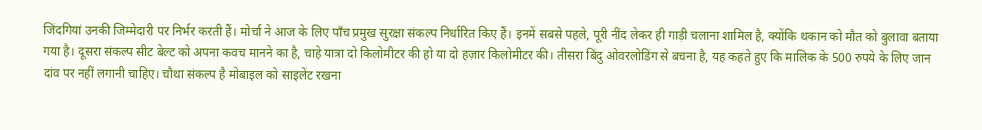जिंदगियां उनकी जिम्मेदारी पर निर्भर करती हैं। मोर्चा ने आज के लिए पाँच प्रमुख सुरक्षा संकल्प निर्धारित किए हैं। इनमें सबसे पहले, पूरी नींद लेकर ही गाड़ी चलाना शामिल है, क्योंकि थकान को मौत को बुलावा बताया गया है। दूसरा संकल्प सीट बेल्ट को अपना कवच मानने का है, चाहे यात्रा दो किलोमीटर की हो या दो हज़ार किलोमीटर की। तीसरा बिंदु ओवरलोडिंग से बचना है, यह कहते हुए कि मालिक के 500 रुपये के लिए जान दांव पर नहीं लगानी चाहिए। चौथा संकल्प है मोबाइल को साइलेंट रखना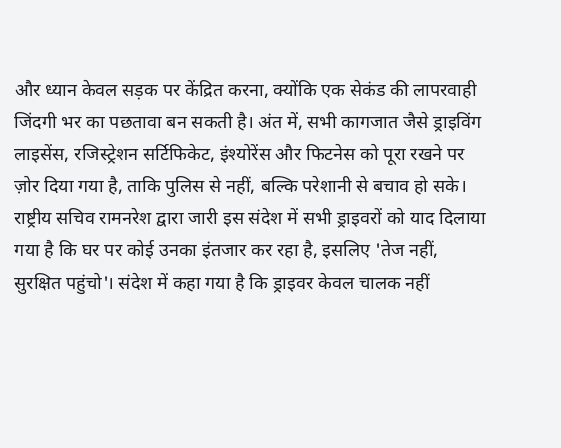और ध्यान केवल सड़क पर केंद्रित करना, क्योंकि एक सेकंड की लापरवाही जिंदगी भर का पछतावा बन सकती है। अंत में, सभी कागजात जैसे ड्राइविंग लाइसेंस, रजिस्ट्रेशन सर्टिफिकेट, इंश्योरेंस और फिटनेस को पूरा रखने पर ज़ोर दिया गया है, ताकि पुलिस से नहीं, बल्कि परेशानी से बचाव हो सके। राष्ट्रीय सचिव रामनरेश द्वारा जारी इस संदेश में सभी ड्राइवरों को याद दिलाया गया है कि घर पर कोई उनका इंतजार कर रहा है, इसलिए 'तेज नहीं, सुरक्षित पहुंचो'। संदेश में कहा गया है कि ड्राइवर केवल चालक नहीं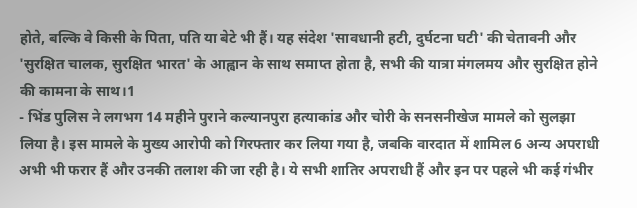होते, बल्कि वे किसी के पिता, पति या बेटे भी हैं। यह संदेश 'सावधानी हटी, दुर्घटना घटी' की चेतावनी और 'सुरक्षित चालक, सुरक्षित भारत' के आह्वान के साथ समाप्त होता है, सभी की यात्रा मंगलमय और सुरक्षित होने की कामना के साथ।1
- भिंड पुलिस ने लगभग 14 महीने पुराने कल्यानपुरा हत्याकांड और चोरी के सनसनीखेज मामले को सुलझा लिया है। इस मामले के मुख्य आरोपी को गिरफ्तार कर लिया गया है, जबकि वारदात में शामिल 6 अन्य अपराधी अभी भी फरार हैं और उनकी तलाश की जा रही है। ये सभी शातिर अपराधी हैं और इन पर पहले भी कई गंभीर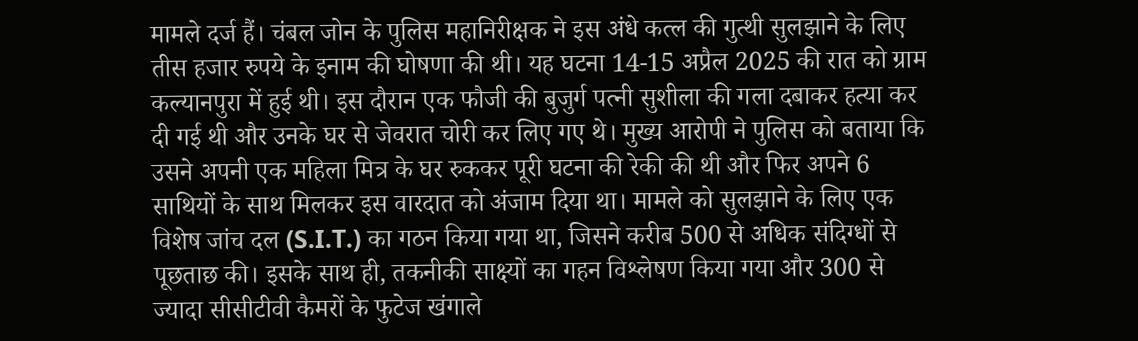मामले दर्ज हैं। चंबल जोन के पुलिस महानिरीक्षक ने इस अंधे कत्ल की गुत्थी सुलझाने के लिए तीस हजार रुपये के इनाम की घोषणा की थी। यह घटना 14-15 अप्रैल 2025 की रात को ग्राम कल्यानपुरा में हुई थी। इस दौरान एक फौजी की बुजुर्ग पत्नी सुशीला की गला दबाकर हत्या कर दी गई थी और उनके घर से जेवरात चोरी कर लिए गए थे। मुख्य आरोपी ने पुलिस को बताया कि उसने अपनी एक महिला मित्र के घर रुककर पूरी घटना की रेकी की थी और फिर अपने 6 साथियों के साथ मिलकर इस वारदात को अंजाम दिया था। मामले को सुलझाने के लिए एक विशेष जांच दल (S.I.T.) का गठन किया गया था, जिसने करीब 500 से अधिक संदिग्धों से पूछताछ की। इसके साथ ही, तकनीकी साक्ष्यों का गहन विश्लेषण किया गया और 300 से ज्यादा सीसीटीवी कैमरों के फुटेज खंगाले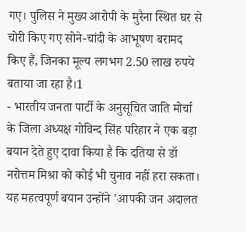गए। पुलिस ने मुख्य आरोपी के मुरैना स्थित घर से चोरी किए गए सोने-चांदी के आभूषण बरामद किए हैं, जिनका मूल्य लगभग 2.50 लाख रुपये बताया जा रहा है।1
- भारतीय जनता पार्टी के अनुसूचित जाति मोर्चा के जिला अध्यक्ष गोविन्द सिंह परिहार ने एक बड़ा बयान देते हुए दावा किया है कि दतिया से डॉ नरोत्तम मिश्रा को कोई भी चुनाव नहीं हरा सकता। यह महत्वपूर्ण बयान उन्होंने 'आपकी जन अदालत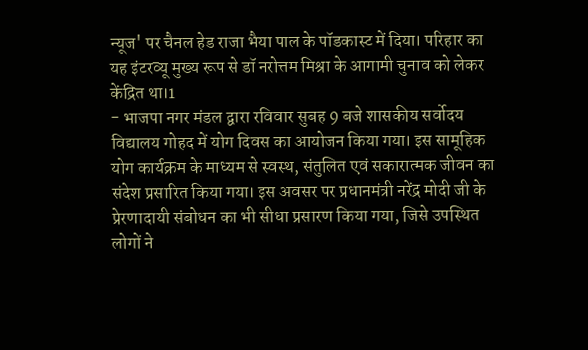न्यूज' पर चैनल हेड राजा भैया पाल के पॉडकास्ट में दिया। परिहार का यह इंटरव्यू मुख्य रूप से डॉ नरोत्तम मिश्रा के आगामी चुनाव को लेकर केंद्रित था।1
- भाजपा नगर मंडल द्वारा रविवार सुबह 9 बजे शासकीय सर्वोदय विद्यालय गोहद में योग दिवस का आयोजन किया गया। इस सामूहिक योग कार्यक्रम के माध्यम से स्वस्थ, संतुलित एवं सकारात्मक जीवन का संदेश प्रसारित किया गया। इस अवसर पर प्रधानमंत्री नरेंद्र मोदी जी के प्रेरणादायी संबोधन का भी सीधा प्रसारण किया गया, जिसे उपस्थित लोगों ने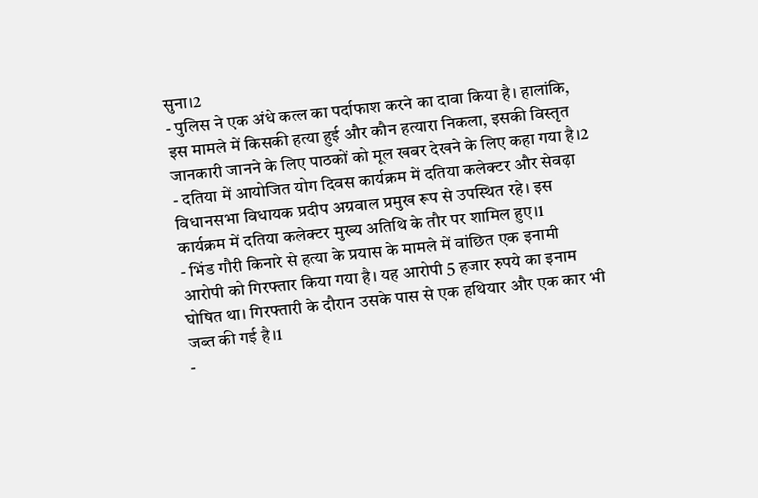सुना।2
- पुलिस ने एक अंधे कत्ल का पर्दाफाश करने का दावा किया है। हालांकि, इस मामले में किसकी हत्या हुई और कौन हत्यारा निकला, इसकी विस्तृत जानकारी जानने के लिए पाठकों को मूल खबर देखने के लिए कहा गया है।2
- दतिया में आयोजित योग दिवस कार्यक्रम में दतिया कलेक्टर और सेवढ़ा विधानसभा विधायक प्रदीप अग्रवाल प्रमुख रूप से उपस्थित रहे। इस कार्यक्रम में दतिया कलेक्टर मुख्य अतिथि के तौर पर शामिल हुए।1
- भिंड गौरी किनारे से हत्या के प्रयास के मामले में वांछित एक इनामी आरोपी को गिरफ्तार किया गया है। यह आरोपी 5 हजार रुपये का इनाम घोषित था। गिरफ्तारी के दौरान उसके पास से एक हथियार और एक कार भी जब्त की गई है।1
-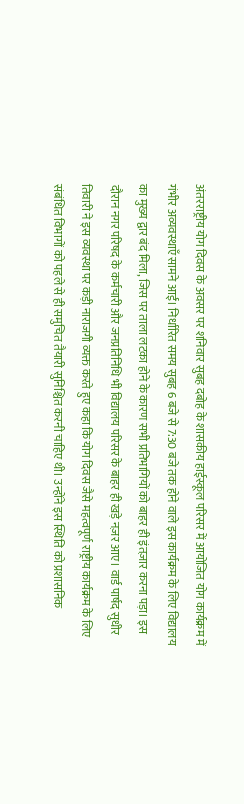अंतरराष्ट्रीय योग दिवस के अवसर पर शनिवार सुबह दबोह के शासकीय हाईस्कूल परिसर में आयोजित योग कार्यक्रम में गंभीर अव्यवस्थाएँ सामने आईं। निर्धारित समय सुबह 6 बजे से 7:30 बजे तक होने वाले इस कार्यक्रम के लिए विद्यालय का मुख्य द्वार बंद मिला, जिस पर ताला लटका होने के कारण सभी प्रतिभागियों को बाहर ही इंतज़ार करना पड़ा। इस दौरान नगर परिषद के कर्मचारी और जनप्रतिनिधि भी विद्यालय परिसर के बाहर ही खड़े नज़र आए। वार्ड पार्षद सुधीर तिवारी ने इस व्यवस्था पर कड़ी नाराजगी व्यक्त करते हुए कहा कि योग दिवस जैसे महत्वपूर्ण राष्ट्रीय कार्यक्रम के लिए संबंधित विभागों को पहले से ही समुचित तैयारी सुनिश्चित करनी चाहिए थी। उन्होंने इस स्थिति को प्रशासनिक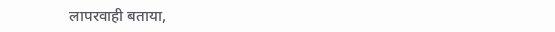लापरवाही बताया,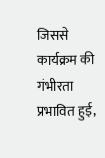जिससे कार्यक्रम की गंभीरता प्रभावित हुई,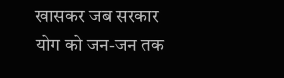खासकर जब सरकार योग को जन-जन तक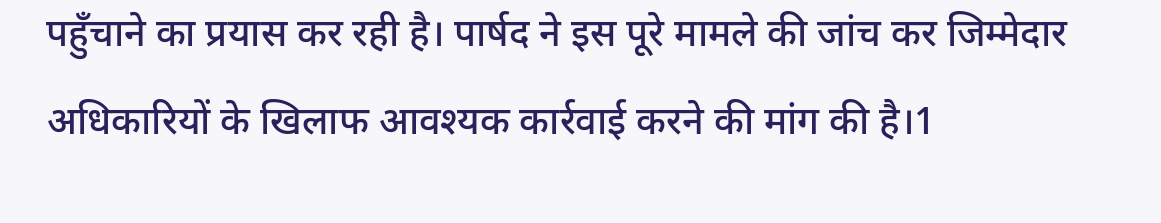पहुँचाने का प्रयास कर रही है। पार्षद ने इस पूरे मामले की जांच कर जिम्मेदार अधिकारियों के खिलाफ आवश्यक कार्रवाई करने की मांग की है।1